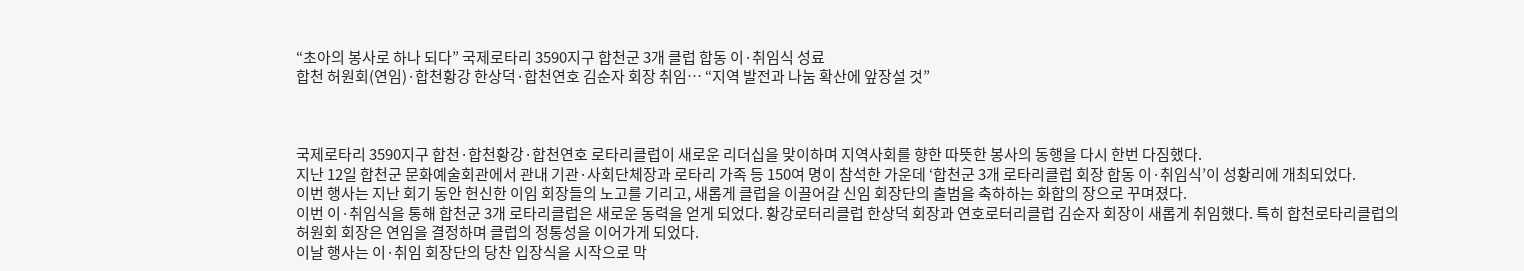“초아의 봉사로 하나 되다” 국제로타리 3590지구 합천군 3개 클럽 합동 이·취임식 성료
합천 허원회(연임)·합천황강 한상덕·합천연호 김순자 회장 취임… “지역 발전과 나눔 확산에 앞장설 것”



국제로타리 3590지구 합천·합천황강·합천연호 로타리클럽이 새로운 리더십을 맞이하며 지역사회를 향한 따뜻한 봉사의 동행을 다시 한번 다짐했다.
지난 12일 합천군 문화예술회관에서 관내 기관·사회단체장과 로타리 가족 등 150여 명이 참석한 가운데 ‘합천군 3개 로타리클럽 회장 합동 이·취임식’이 성황리에 개최되었다.
이번 행사는 지난 회기 동안 헌신한 이임 회장들의 노고를 기리고, 새롭게 클럽을 이끌어갈 신임 회장단의 출범을 축하하는 화합의 장으로 꾸며졌다.
이번 이·취임식을 통해 합천군 3개 로타리클럽은 새로운 동력을 얻게 되었다. 황강로터리클럽 한상덕 회장과 연호로터리클럽 김순자 회장이 새롭게 취임했다. 특히 합천로타리클럽의 허원회 회장은 연임을 결정하며 클럽의 정통성을 이어가게 되었다.
이날 행사는 이·취임 회장단의 당찬 입장식을 시작으로 막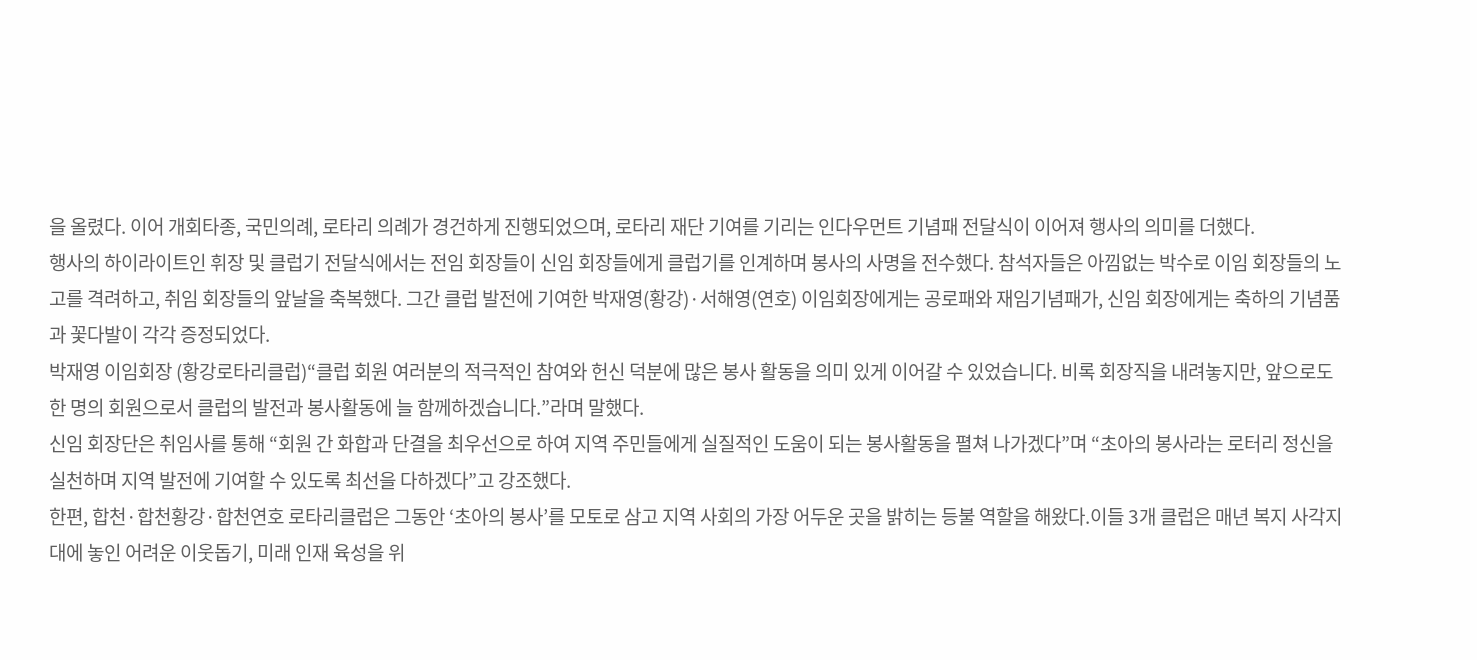을 올렸다. 이어 개회타종, 국민의례, 로타리 의례가 경건하게 진행되었으며, 로타리 재단 기여를 기리는 인다우먼트 기념패 전달식이 이어져 행사의 의미를 더했다.
행사의 하이라이트인 휘장 및 클럽기 전달식에서는 전임 회장들이 신임 회장들에게 클럽기를 인계하며 봉사의 사명을 전수했다. 참석자들은 아낌없는 박수로 이임 회장들의 노고를 격려하고, 취임 회장들의 앞날을 축복했다. 그간 클럽 발전에 기여한 박재영(황강)·서해영(연호) 이임회장에게는 공로패와 재임기념패가, 신임 회장에게는 축하의 기념품과 꽃다발이 각각 증정되었다.
박재영 이임회장 (황강로타리클럽)“클럽 회원 여러분의 적극적인 참여와 헌신 덕분에 많은 봉사 활동을 의미 있게 이어갈 수 있었습니다. 비록 회장직을 내려놓지만, 앞으로도 한 명의 회원으로서 클럽의 발전과 봉사활동에 늘 함께하겠습니다.”라며 말했다.
신임 회장단은 취임사를 통해 “회원 간 화합과 단결을 최우선으로 하여 지역 주민들에게 실질적인 도움이 되는 봉사활동을 펼쳐 나가겠다”며 “초아의 봉사라는 로터리 정신을 실천하며 지역 발전에 기여할 수 있도록 최선을 다하겠다”고 강조했다.
한편, 합천·합천황강·합천연호 로타리클럽은 그동안 ‘초아의 봉사’를 모토로 삼고 지역 사회의 가장 어두운 곳을 밝히는 등불 역할을 해왔다.이들 3개 클럽은 매년 복지 사각지대에 놓인 어려운 이웃돕기, 미래 인재 육성을 위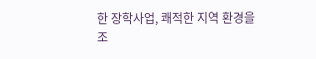한 장학사업, 쾌적한 지역 환경을 조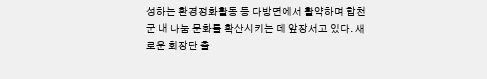성하는 환경정화활동 등 다방면에서 활약하며 합천군 내 나눔 문화를 확산시키는 데 앞장서고 있다. 새로운 회장단 출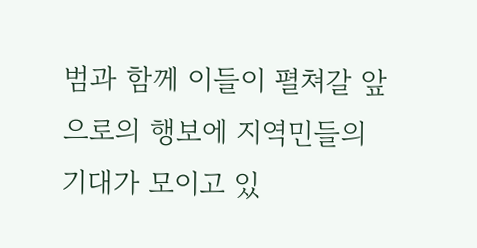범과 함께 이들이 펼쳐갈 앞으로의 행보에 지역민들의 기대가 모이고 있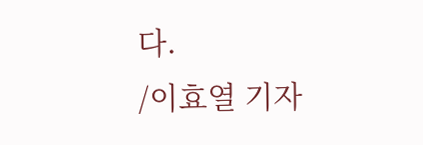다.
/이효열 기자